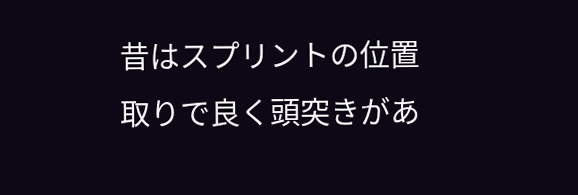昔はスプリントの位置取りで良く頭突きがあ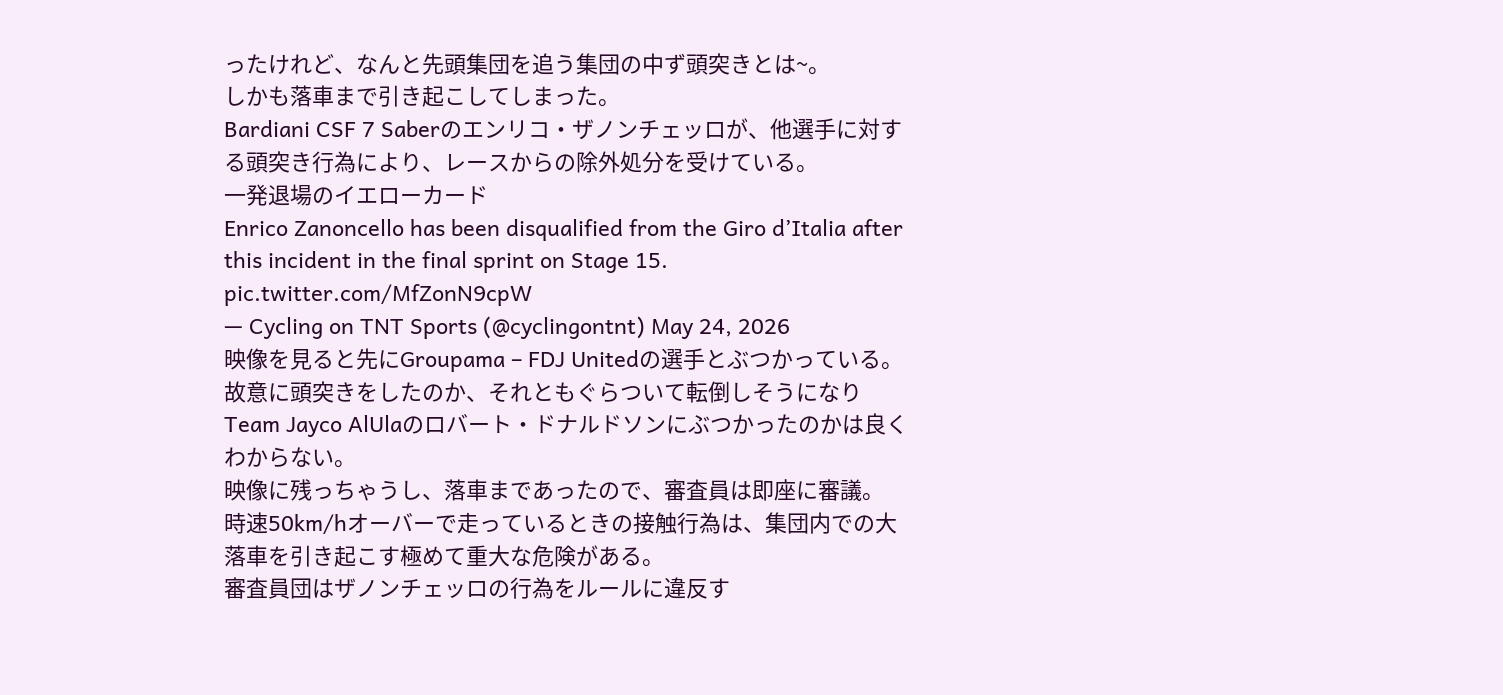ったけれど、なんと先頭集団を追う集団の中ず頭突きとは~。
しかも落車まで引き起こしてしまった。
Bardiani CSF 7 Saberのエンリコ・ザノンチェッロが、他選手に対する頭突き行為により、レースからの除外処分を受けている。
一発退場のイエローカード
Enrico Zanoncello has been disqualified from the Giro d’Italia after this incident in the final sprint on Stage 15. pic.twitter.com/MfZonN9cpW
— Cycling on TNT Sports (@cyclingontnt) May 24, 2026
映像を見ると先にGroupama – FDJ Unitedの選手とぶつかっている。
故意に頭突きをしたのか、それともぐらついて転倒しそうになりTeam Jayco AlUlaのロバート・ドナルドソンにぶつかったのかは良くわからない。
映像に残っちゃうし、落車まであったので、審査員は即座に審議。
時速50km/hオーバーで走っているときの接触行為は、集団内での大落車を引き起こす極めて重大な危険がある。
審査員団はザノンチェッロの行為をルールに違反す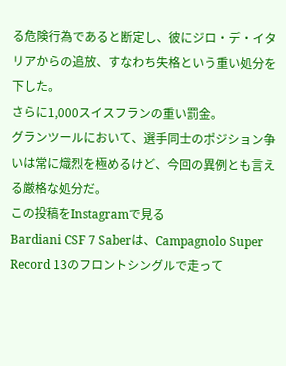る危険行為であると断定し、彼にジロ・デ・イタリアからの追放、すなわち失格という重い処分を下した。
さらに1,000スイスフランの重い罰金。
グランツールにおいて、選手同士のポジション争いは常に熾烈を極めるけど、今回の異例とも言える厳格な処分だ。
この投稿をInstagramで見る
Bardiani CSF 7 Saberは、Campagnolo Super Record 13のフロントシングルで走って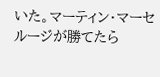いた。マーティン・マーセルージが勝てたら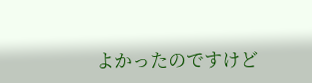よかったのですけど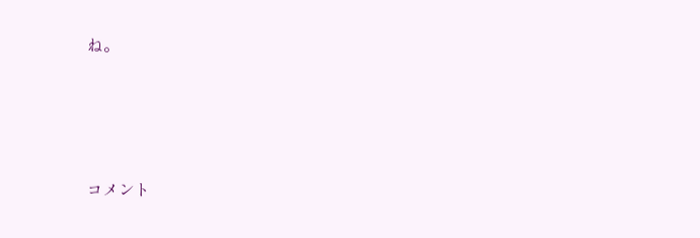ね。




コメント